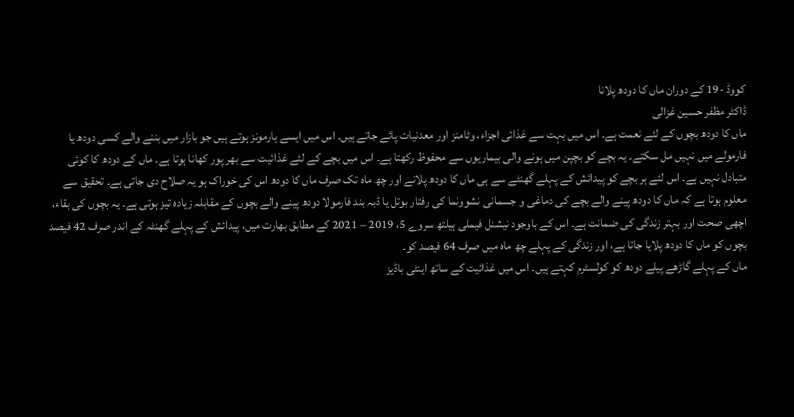کووڈ -19 کے دوران ماں کا دودھ پلانا
ڈاکٹر مظفر حسین غزالی
ماں کا دودھ بچوں کے لئے نعمت ہے۔ اس میں بہت سے غذائی اجزاء، وٹامنز اور معدنیات پائے جاتے ہیں۔ اس میں ایسے ہارمونز ہوتے ہیں جو بازار میں بننے والے کسی دودھ یا فارمولے میں نہیں مل سکتے۔ یہ بچے کو بچپن میں ہونے والی بیماریوں سے محفوظ رکھتا ہے۔ اس میں بچے کے لئے غذائیت سے بھر پور کھانا ہوتا ہے۔ ماں کے دودھ کا کوئی متبادل نہیں ہے۔ اس لئے ہر بچے کو پیدائش کے پہلے گھنٹے سے ہی ماں کا دودھ پلانے اور چھ ماہ تک صرف ماں کا دودھ اس کی خوراک ہو یہ صلاح دی جاتی ہے۔ تحقیق سے معلوم ہوتا ہے کہ ماں کا دودھ پینے والے بچے کی دماغی و جسمانی نشوونما کی رفتار بوتل یا ڈبہ بند فارمولا دودھ پینے والے بچوں کے مقابلہ زیادہ تیز ہوتی ہے۔ یہ بچوں کی بقاء، اچھی صحت اور بہتر زندگی کی ضمانت ہے۔ اس کے باوجود نیشنل فیملی ہیلتھ سروے 5، 2019 – 2021 کے مطابق بھارت میں، پیدائش کے پہلے گھنٹہ کے اندر صرف 42 فیصد بچوں کو ماں کا دودھ پلایا جاتا ہے، اور زندگی کے پہلے چھ ماہ میں صرف 64 فیصد کو۔
ماں کے پہلے گاڑھے پیلے دودھ کو کولسٹرم کہتے ہیں۔ اس میں غذائیت کے ساتھ اینٹی باڈیز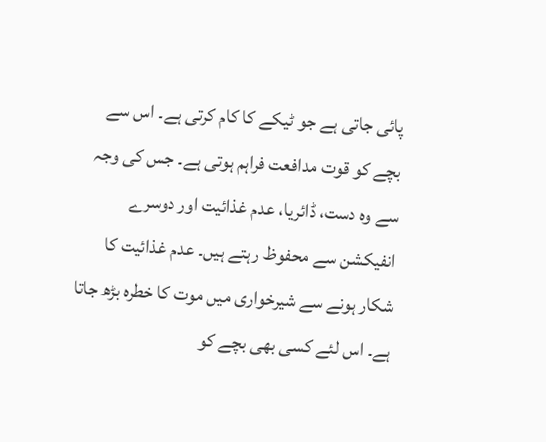پائی جاتی ہے جو ٹیکے کا کام کرتی ہے۔ اس سے بچے کو قوت مدافعت فراہم ہوتی ہے۔ جس کی وجہ سے وہ دست، ڈائریا، عدم غذائیت اور دوسرے انفیکشن سے محفوظ رہتے ہیں۔ عدم غذائیت کا شکار ہونے سے شیرخواری میں موت کا خطرہ بڑھ جاتا ہے۔ اس لئے کسی بھی بچے کو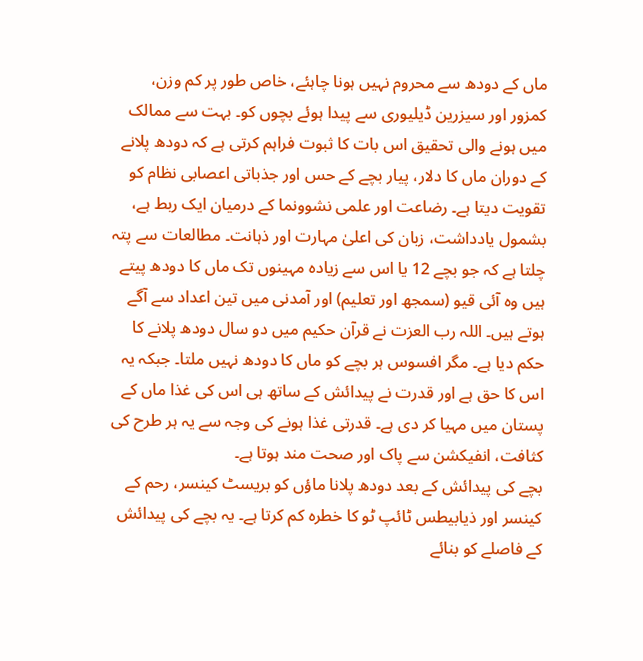ماں کے دودھ سے محروم نہیں ہونا چاہئے، خاص طور پر کم وزن، کمزور اور سیزرین ڈیلیوری سے پیدا ہوئے بچوں کو۔ بہت سے ممالک میں ہونے والی تحقیق اس بات کا ثبوت فراہم کرتی ہے کہ دودھ پلانے کے دوران ماں کا دلار، پیار بچے کے حس اور جذباتی اعصابی نظام کو تقویت دیتا ہے۔ رضاعت اور علمی نشوونما کے درمیان ایک ربط ہے، بشمول یادداشت، زبان کی اعلیٰ مہارت اور ذہانت۔ مطالعات سے پتہ چلتا ہے کہ جو بچے 12 یا اس سے زیادہ مہینوں تک ماں کا دودھ پیتے ہیں وہ آئی قیو (سمجھ اور تعلیم) اور آمدنی میں تین اعداد سے آگے ہوتے ہیں۔ اللہ رب العزت نے قرآن حکیم میں دو سال دودھ پلانے کا حکم دیا ہے۔ مگر افسوس ہر بچے کو ماں کا دودھ نہیں ملتا۔ جبکہ یہ اس کا حق ہے اور قدرت نے پیدائش کے ساتھ ہی اس کی غذا ماں کے پستان میں مہیا کر دی ہے۔ قدرتی غذا ہونے کی وجہ سے یہ ہر طرح کی کثافت، انفیکشن سے پاک اور صحت مند ہوتا ہے۔
بچے کی پیدائش کے بعد دودھ پلانا ماؤں کو بریسٹ کینسر، رحم کے کینسر اور ذیابیطس ٹائپ ٹو کا خطرہ کم کرتا ہے۔ یہ بچے کی پیدائش کے فاصلے کو بنائے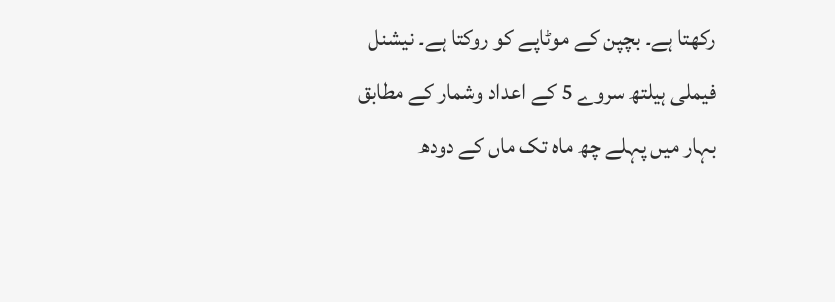رکھتا ہے۔ بچپن کے موٹاپے کو روکتا ہے۔ نیشنل فیملی ہیلتھ سروے 5 کے اعداد وشمار کے مطابق بہار میں پہلے چھ ماہ تک ماں کے دودھ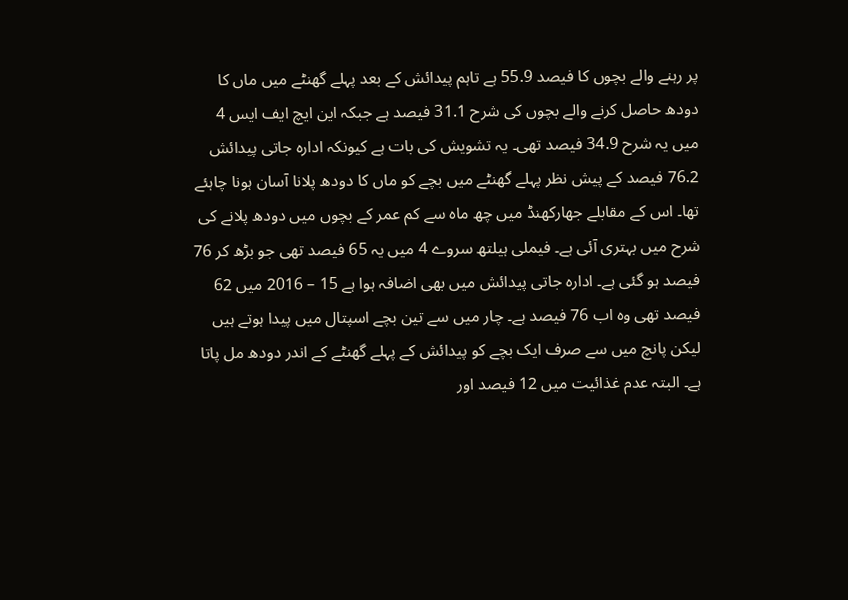پر رہنے والے بچوں کا فیصد 55.9 ہے تاہم پیدائش کے بعد پہلے گھنٹے میں ماں کا دودھ حاصل کرنے والے بچوں کی شرح 31.1 فیصد ہے جبکہ این ایچ ایف ایس 4 میں یہ شرح 34.9 فیصد تھی۔ یہ تشویش کی بات ہے کیونکہ ادارہ جاتی پیدائش 76.2 فیصد کے پیش نظر پہلے گھنٹے میں بچے کو ماں کا دودھ پلانا آسان ہونا چاہئے تھا۔ اس کے مقابلے جھارکھنڈ میں چھ ماہ سے کم عمر کے بچوں میں دودھ پلانے کی شرح میں بہتری آئی ہے۔ فیملی ہیلتھ سروے 4 میں یہ 65 فیصد تھی جو بڑھ کر 76 فیصد ہو گئی ہے۔ ادارہ جاتی پیدائش میں بھی اضافہ ہوا ہے 15 – 2016 میں 62 فیصد تھی وہ اب 76 فیصد ہے۔ چار میں سے تین بچے اسپتال میں پیدا ہوتے ہیں لیکن پانچ میں سے صرف ایک بچے کو پیدائش کے پہلے گھنٹے کے اندر دودھ مل پاتا ہے۔ البتہ عدم غذائیت میں 12 فیصد اور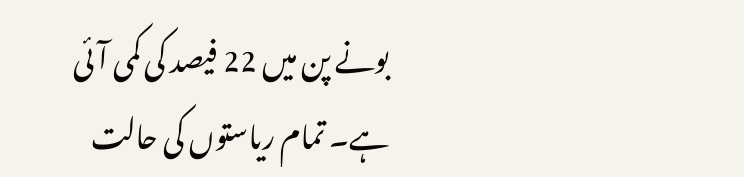بونے پن میں 22 فیصد کی کمی آئی ہے۔ تمام ریاستوں کی حالت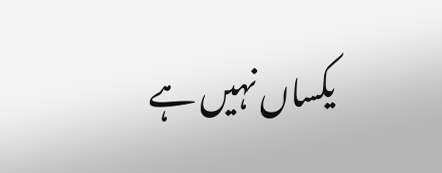یکساں نہیں ہے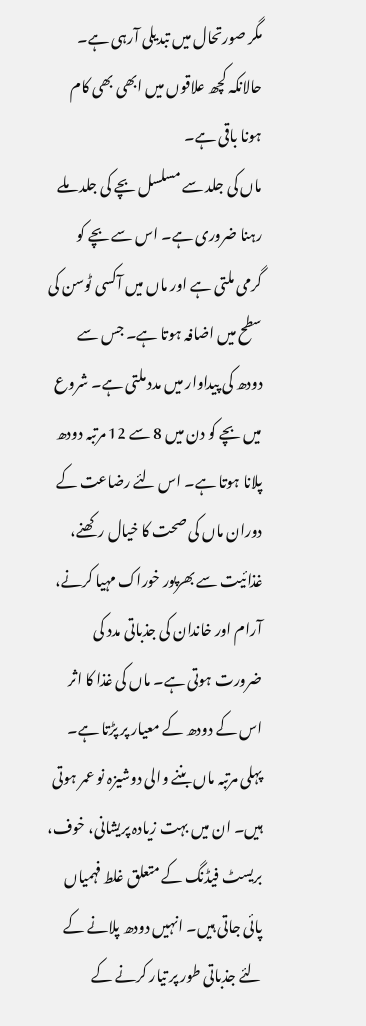مگر صورتحال میں تبدیلی آرہی ہے۔ حالانکہ کچھ علاقوں میں ابھی بھی کام ہونا باقی ہے۔
ماں کی جلد سے مسلسل بچے کی جلد ملے رہنا ضروری ہے۔ اس سے بچے کو گرمی ملتی ہے اور ماں میں آکسی ٹوسن کی سطح میں اضافہ ہوتا ہے۔ جس سے دودھ کی پیداوار میں مدد ملتی ہے۔ شروع میں بچے کو دن میں 8 سے 12 مرتبہ دودھ پلانا ہوتا ہے۔ اس لئے رضاعت کے دوران ماں کی صحت کا خیال رکھنے، غذائیت سے بھرپور خوراک مہیا کرنے، آرام اور خاندان کی جذباتی مدد کی ضرورت ہوتی ہے۔ ماں کی غذا کا اثر اس کے دودھ کے معیار پر پڑتا ہے۔ پہلی مرتبہ ماں بننے والی دوشیزہ نو عمر ہوتی ہیں۔ ان میں بہت زیادہ پریشانی، خوف، بریسٹ فیڈنگ کے متعلق غلط فہمیاں پائی جاتی ہیں۔ انہیں دودھ پلانے کے لئے جذباتی طور پر تیار کرنے کے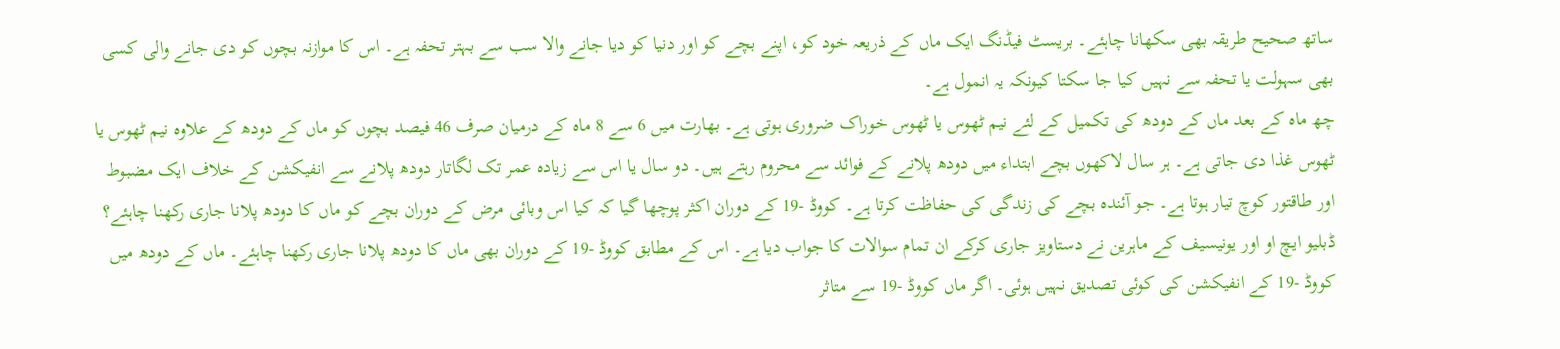ساتھ صحیح طریقہ بھی سکھانا چاہئے۔ بریسٹ فیڈنگ ایک ماں کے ذریعہ خود کو، اپنے بچے کو اور دنیا کو دیا جانے والا سب سے بہتر تحفہ ہے۔ اس کا موازنہ بچوں کو دی جانے والی کسی بھی سہولت یا تحفہ سے نہیں کیا جا سکتا کیونکہ یہ انمول ہے۔
چھ ماہ کے بعد ماں کے دودھ کی تکمیل کے لئے نیم ٹھوس یا ٹھوس خوراک ضروری ہوتی ہے۔ بھارت میں 6 سے 8 ماہ کے درمیان صرف 46 فیصد بچوں کو ماں کے دودھ کے علاوہ نیم ٹھوس یا ٹھوس غذا دی جاتی ہے۔ ہر سال لاکھوں بچے ابتداء میں دودھ پلانے کے فوائد سے محروم رہتے ہیں۔ دو سال یا اس سے زیادہ عمر تک لگاتار دودھ پلانے سے انفیکشن کے خلاف ایک مضبوط اور طاقتور کوچ تیار ہوتا ہے۔ جو آئندہ بچے کی زندگی کی حفاظت کرتا ہے۔ کووڈ -19 کے دوران اکثر پوچھا گیا کہ کیا اس وبائی مرض کے دوران بچے کو ماں کا دودھ پلانا جاری رکھنا چاہئے؟ ڈبلیو ایچ او اور یونیسیف کے ماہرین نے دستاویز جاری کرکے ان تمام سوالات کا جواب دیا ہے۔ اس کے مطابق کووڈ -19 کے دوران بھی ماں کا دودھ پلانا جاری رکھنا چاہئے۔ ماں کے دودھ میں کووڈ -19 کے انفیکشن کی کوئی تصدیق نہیں ہوئی۔ اگر ماں کووڈ -19 سے متاثر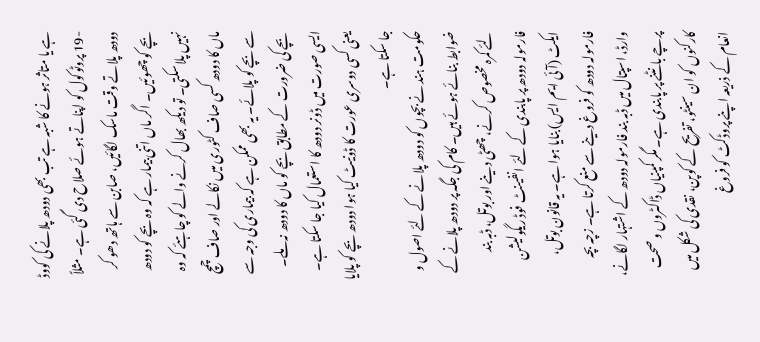ہے یا متاثر ہونے کا شبہ ہے تب بھی دودھ پلانے کی کووڈ -19 پروٹوکول کو اپناتے ہوئے صلاح دی گئی ہے۔ مثلاً دودھ پلاتے وقت ماسک لگائیں، صابن سے ہاتھ دھو کر بچے کو چھوئیں۔ اگر ماں اتنی بیمار ہے کہ وہ بچے کو دودھ نہیں پلا سکتی۔ تو دیکھ بھال کرنے والے کو چاہئے کہ وہ ماں کا دودھ کسی صاف کٹوری میں نکالے اور صاف چمچ سے بچے کو پلائے۔ یہ بھی ممکن ہے کہ بیماری کی وجہ سے بچے کی ضرورت کے مطابق بچے کو ماں کا دودھ نہ ملے۔ ایسی صورت میں ڈونر دودھ کا استعمال کیا جا سکتا ہے۔ یعنی کسی دوسری عورت کا ڈونیٹ کیا ہوا دودھ بچے کو پلایا جا سکتا ہے۔
حکومت ہند نے بچوں کو دودھ پلانے کے لئے اصول و ضوابط بنائے ہوئے ہیں۔ کام کی جگہ پر دودھ پلانے کے لئے کمرہ مخصوص کرنے، چھٹی دینے اور بوتل، ڈبہ بند فارمولہ دودھ پر پابندی کے لئے انفینٹ فوڈ ریگولیشن ایکٹ (آئی ایم ایس) بنایا ہوا ہے۔ یہ قانون بوتل، فارمولہ دودھ کو فروغ دینے سے منع کرتا ہے۔ زچہ بچہ وارڈ، اسپتال میں ڈبہ بند فارمولہ دودھ کے اشتہار لگانے، پرچے بانٹنے پر پابندی ہے۔ مگر کمپنیاں ڈاکٹروں و صحت کارکنوں کو ان سینٹو، تفریح کے کوپن، نقدی کی شکل میں انعام کے ذریعہ اپنے پروڈکٹ کو فروغ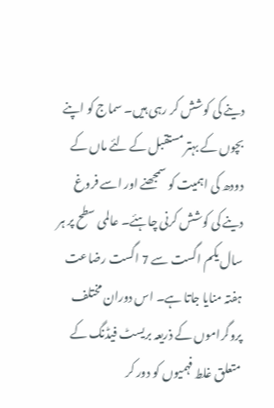دینے کی کوشش کر رہی ہیں۔ سماج کو اپنے بچوں کے بہتر مستقبل کے لئے ماں کے دودھ کی اہمیت کو سمجھنے اور اسے فروغ دینے کی کوشش کرنی چاہئے۔ عالمی سطح پر ہر سال یکم اگست سے 7 اگست رضاعت ہفتہ منایا جاتا ہے۔ اس دوران مختلف پروگراموں کے ذریعہ بریسٹ فیڈنگ کے متعلق غلط فہمیوں کو دور کر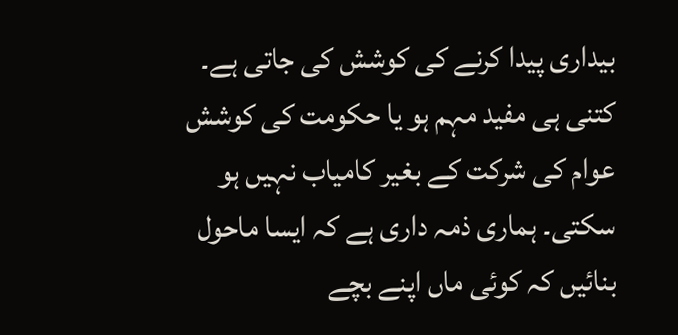بیداری پیدا کرنے کی کوشش کی جاتی ہے۔ کتنی ہی مفید مہم ہو یا حکومت کی کوشش عوام کی شرکت کے بغیر کامیاب نہیں ہو سکتی۔ ہماری ذمہ داری ہے کہ ایسا ماحول بنائیں کہ کوئی ماں اپنے بچے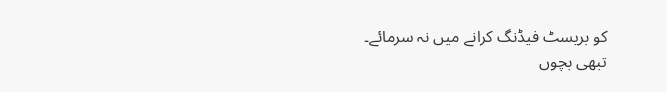کو بریسٹ فیڈنگ کرانے میں نہ سرمائے۔ تبھی بچوں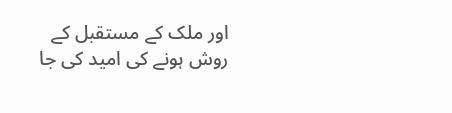اور ملک کے مستقبل کے روش ہونے کی امید کی جا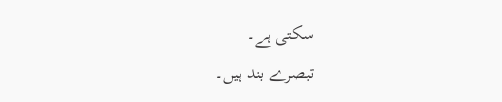سکتی ہے۔
تبصرے بند ہیں۔